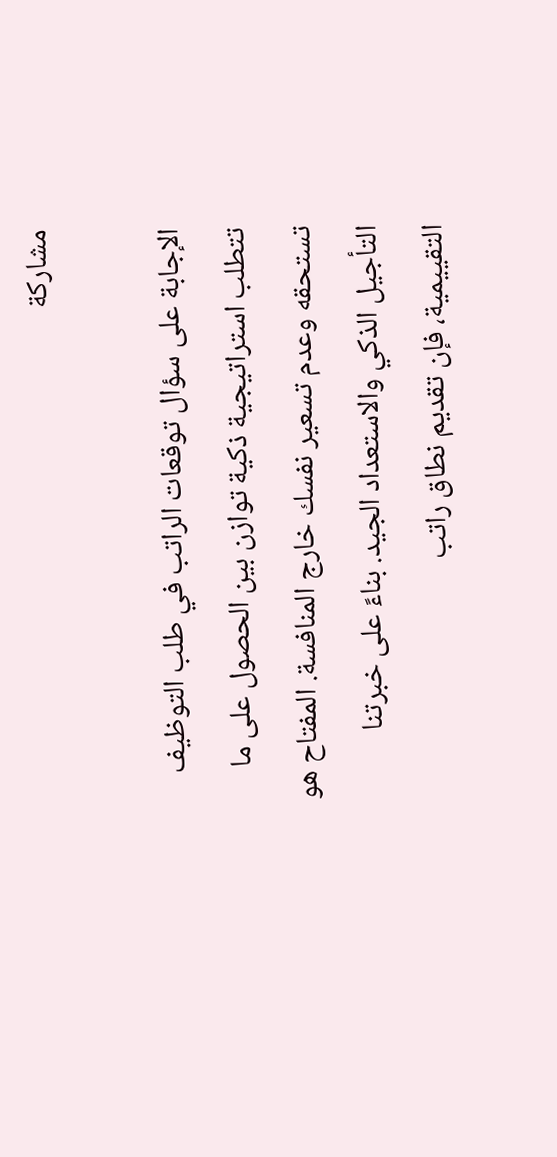مشاركة

الإجابة على سؤال توقعات الراتب في طلب التوظيف تتطلب استراتيجية ذكية توازن بين الحصول على ما تستحقه وعدم تسعير نفسك خارج المنافسة. المفتاح هو التأجيل الذكي والاستعداد الجيد. بناءً على خبرتنا التقييمية، فإن تقديم نطاق راتب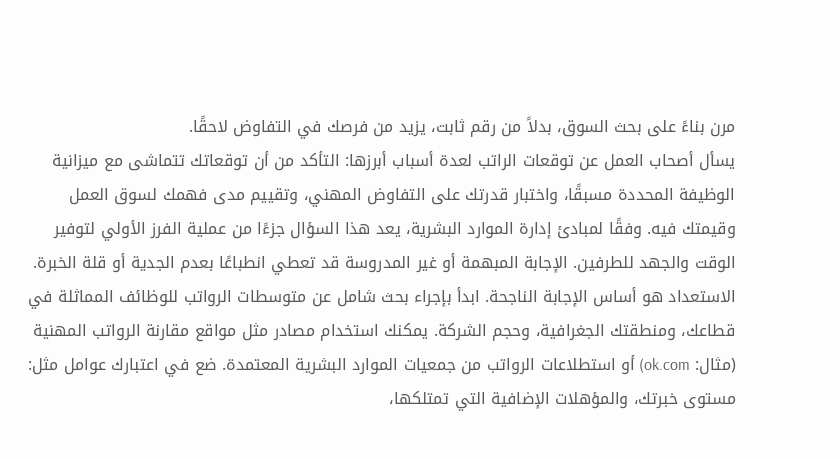مرن بناءً على بحث السوق، بدلاً من رقم ثابت، يزيد من فرصك في التفاوض لاحقًا.
يسأل أصحاب العمل عن توقعات الراتب لعدة أسباب أبرزها: التأكد من أن توقعاتك تتماشى مع ميزانية الوظيفة المحددة مسبقًا، واختبار قدرتك على التفاوض المهني، وتقييم مدى فهمك لسوق العمل وقيمتك فيه. وفقًا لمبادئ إدارة الموارد البشرية، يعد هذا السؤال جزءًا من عملية الفرز الأولي لتوفير الوقت والجهد للطرفين. الإجابة المبهمة أو غير المدروسة قد تعطي انطباعًا بعدم الجدية أو قلة الخبرة.
الاستعداد هو أساس الإجابة الناجحة. ابدأ بإجراء بحث شامل عن متوسطات الرواتب للوظائف المماثلة في قطاعك، ومنطقتك الجغرافية، وحجم الشركة. يمكنك استخدام مصادر مثل مواقع مقارنة الرواتب المهنية (مثال: ok.com) أو استطلاعات الرواتب من جمعيات الموارد البشرية المعتمدة. ضع في اعتبارك عوامل مثل: مستوى خبرتك، والمؤهلات الإضافية التي تمتلكها،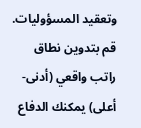وتعقيد المسؤوليات. قم بتدوين نطاق راتب واقعي (أدنى-أعلى) يمكنك الدفاع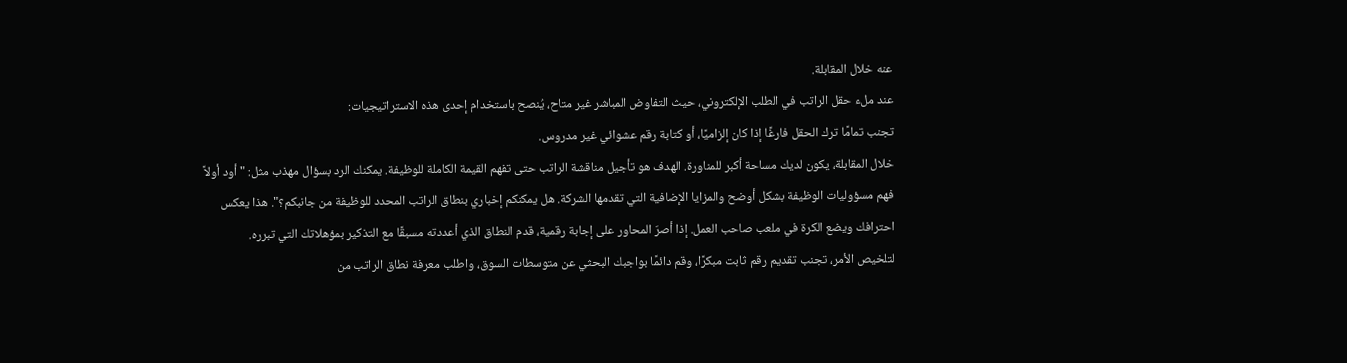عنه خلال المقابلة.
عند ملء حقل الراتب في الطلب الإلكتروني، حيث التفاوض المباشر غير متاح، يُنصح باستخدام إحدى هذه الاستراتيجيات:
تجنب تمامًا ترك الحقل فارغًا إذا كان إلزاميًا، أو كتابة رقم عشوائي غير مدروس.
خلال المقابلة، يكون لديك مساحة أكبر للمناورة. الهدف هو تأجيل مناقشة الراتب حتى تفهم القيمة الكاملة للوظيفة. يمكنك الرد بسؤال مهذب مثل: "أود أولاً فهم مسؤوليات الوظيفة بشكل أوضح والمزايا الإضافية التي تقدمها الشركة. هل يمكنكم إخباري بنطاق الراتب المحدد للوظيفة من جانبكم؟". هذا يعكس احترافك ويضع الكرة في ملعب صاحب العمل. إذا أصرّ المحاور على إجابة رقمية، قدم النطاق الذي أعددته مسبقًا مع التذكير بمؤهلاتك التي تبرره.
لتلخيص الأمر، تجنب تقديم رقم ثابت مبكرًا، وقم دائمًا بواجبك البحثي عن متوسطات السوق، واطلب معرفة نطاق الراتب من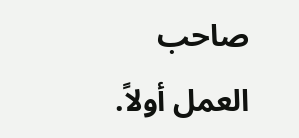صاحب العمل أولاً.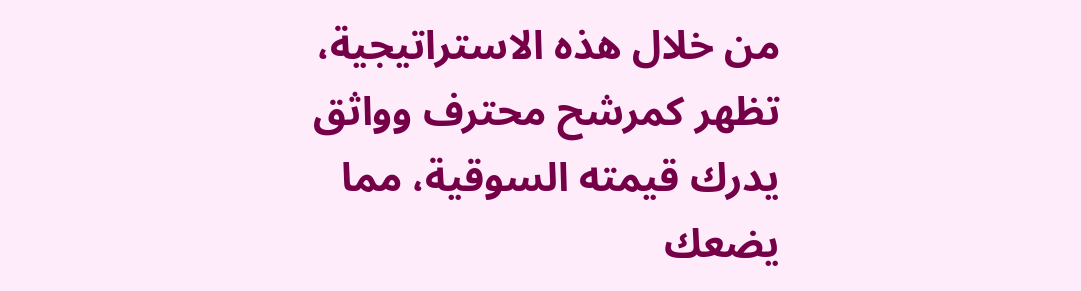من خلال هذه الاستراتيجية، تظهر كمرشح محترف وواثق يدرك قيمته السوقية، مما يضعك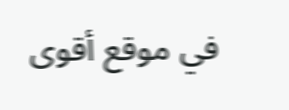في موقع أقوى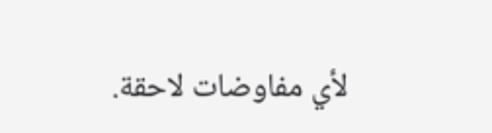لأي مفاوضات لاحقة.